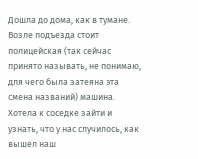Дошла до дома, как в тумане. Возле подъезда стоит полицейская (так сейчас принято называть, не понимаю, для чего была затеяна эта смена названий) машина. Хотела к соседке зайти и узнать, что у нас случилось, как вышел наш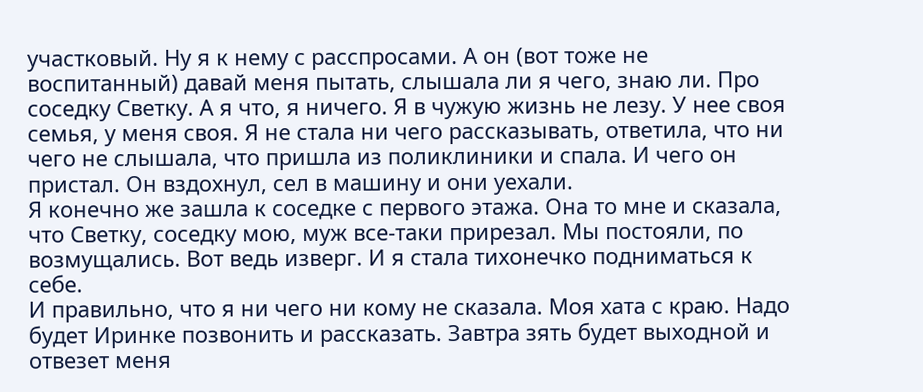участковый. Ну я к нему с расспросами. А он (вот тоже не воспитанный) давай меня пытать, слышала ли я чего, знаю ли. Про соседку Светку. А я что, я ничего. Я в чужую жизнь не лезу. У нее своя семья, у меня своя. Я не стала ни чего рассказывать, ответила, что ни чего не слышала, что пришла из поликлиники и спала. И чего он пристал. Он вздохнул, сел в машину и они уехали.
Я конечно же зашла к соседке с первого этажа. Она то мне и сказала, что Светку, соседку мою, муж все-таки прирезал. Мы постояли, по возмущались. Вот ведь изверг. И я стала тихонечко подниматься к себе.
И правильно, что я ни чего ни кому не сказала. Моя хата с краю. Надо будет Иринке позвонить и рассказать. Завтра зять будет выходной и отвезет меня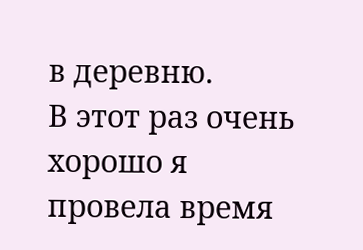в деревню.
В этот раз очень хорошо я провела время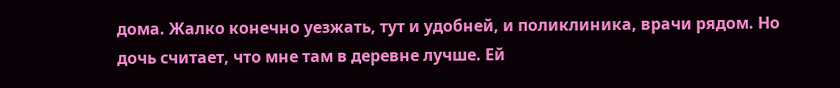дома. Жалко конечно уезжать, тут и удобней, и поликлиника, врачи рядом. Но дочь считает, что мне там в деревне лучше. Ей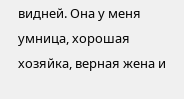видней. Она у меня умница, хорошая хозяйка, верная жена и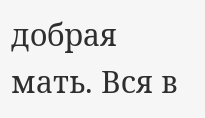добрая мать. Вся в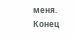меня.
Конец